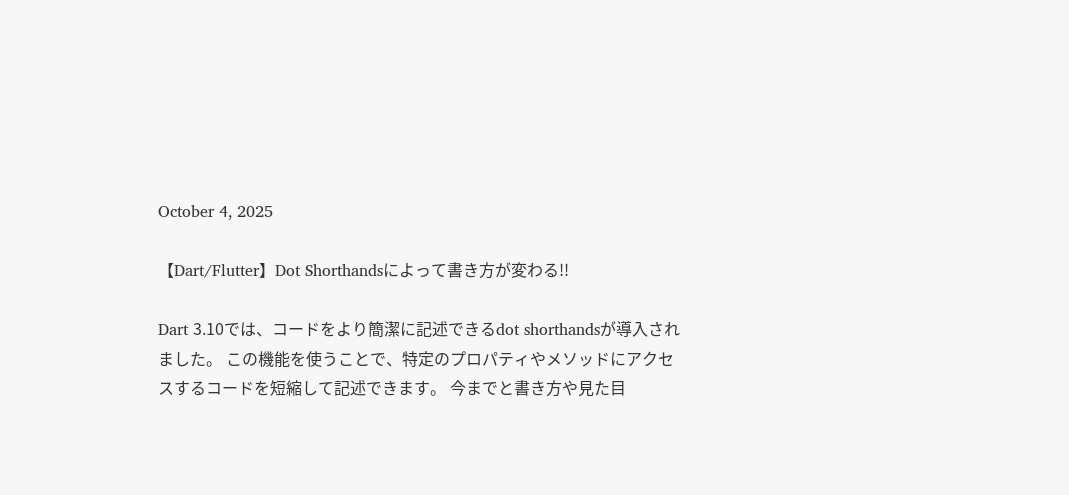October 4, 2025

【Dart/Flutter】Dot Shorthandsによって書き方が変わる!!

Dart 3.10では、コードをより簡潔に記述できるdot shorthandsが導入されました。 この機能を使うことで、特定のプロパティやメソッドにアクセスするコードを短縮して記述できます。 今までと書き方や見た目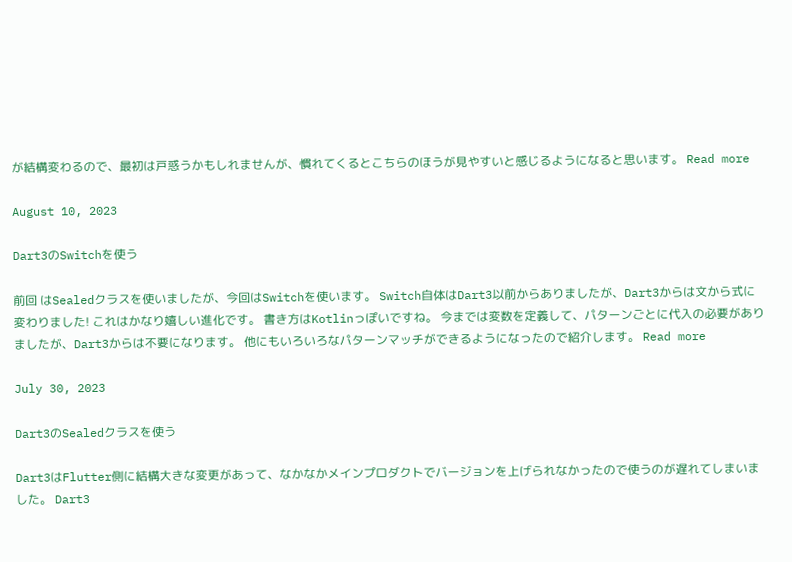が結構変わるので、最初は戸惑うかもしれませんが、慣れてくるとこちらのほうが見やすいと感じるようになると思います。 Read more

August 10, 2023

Dart3のSwitchを使う

前回 はSealedクラスを使いましたが、今回はSwitchを使います。 Switch自体はDart3以前からありましたが、Dart3からは文から式に変わりました! これはかなり嬉しい進化です。 書き方はKotlinっぽいですね。 今までは変数を定義して、パターンごとに代入の必要がありましたが、Dart3からは不要になります。 他にもいろいろなパターンマッチができるようになったので紹介します。 Read more

July 30, 2023

Dart3のSealedクラスを使う

Dart3はFlutter側に結構大きな変更があって、なかなかメインプロダクトでバージョンを上げられなかったので使うのが遅れてしまいました。 Dart3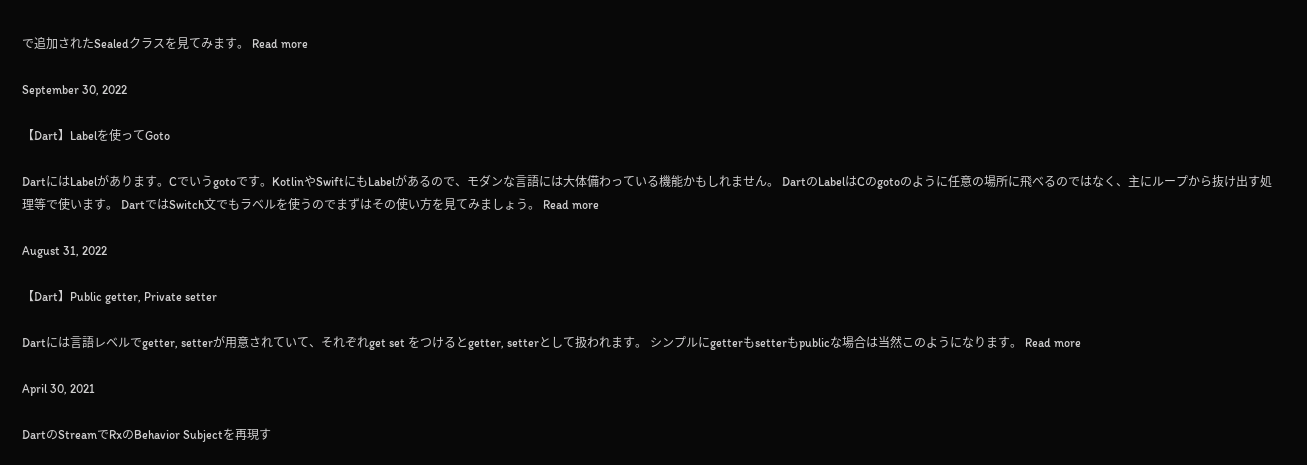で追加されたSealedクラスを見てみます。 Read more

September 30, 2022

【Dart】Labelを使ってGoto

DartにはLabelがあります。Cでいうgotoです。KotlinやSwiftにもLabelがあるので、モダンな言語には大体備わっている機能かもしれません。 DartのLabelはCのgotoのように任意の場所に飛べるのではなく、主にループから抜け出す処理等で使います。 DartではSwitch文でもラベルを使うのでまずはその使い方を見てみましょう。 Read more

August 31, 2022

【Dart】Public getter, Private setter

Dartには言語レベルでgetter, setterが用意されていて、それぞれget set をつけるとgetter, setterとして扱われます。 シンプルにgetterもsetterもpublicな場合は当然このようになります。 Read more

April 30, 2021

DartのStreamでRxのBehavior Subjectを再現す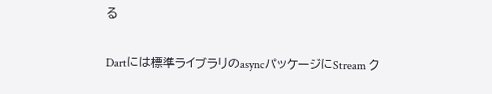る

Dartには標準ライブラリのasyncパッケージにStream ク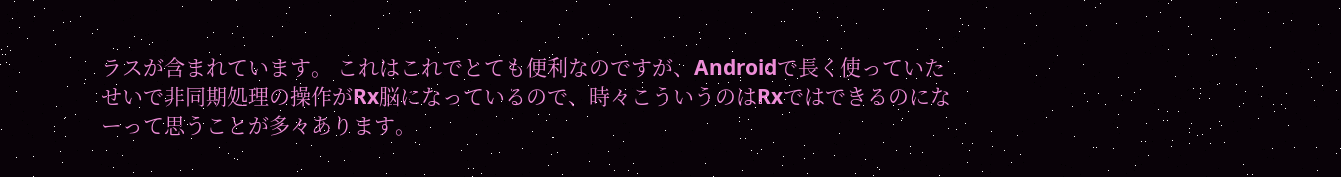ラスが含まれています。 これはこれでとても便利なのですが、Androidで長く使っていたせいで非同期処理の操作がRx脳になっているので、時々こういうのはRxではできるのになーって思うことが多々あります。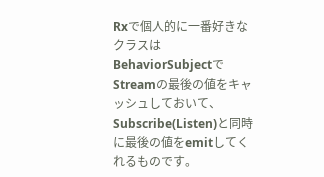Rxで個人的に一番好きなクラスはBehaviorSubjectでStreamの最後の値をキャッシュしておいて、Subscribe(Listen)と同時に最後の値をemitしてくれるものです。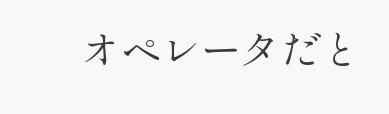オペレータだと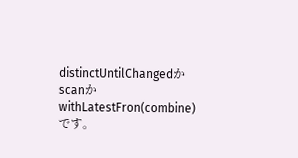distinctUntilChangedかscanかwithLatestFron(combine)です。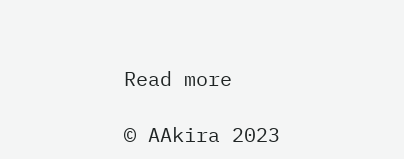Read more

© AAkira 2023